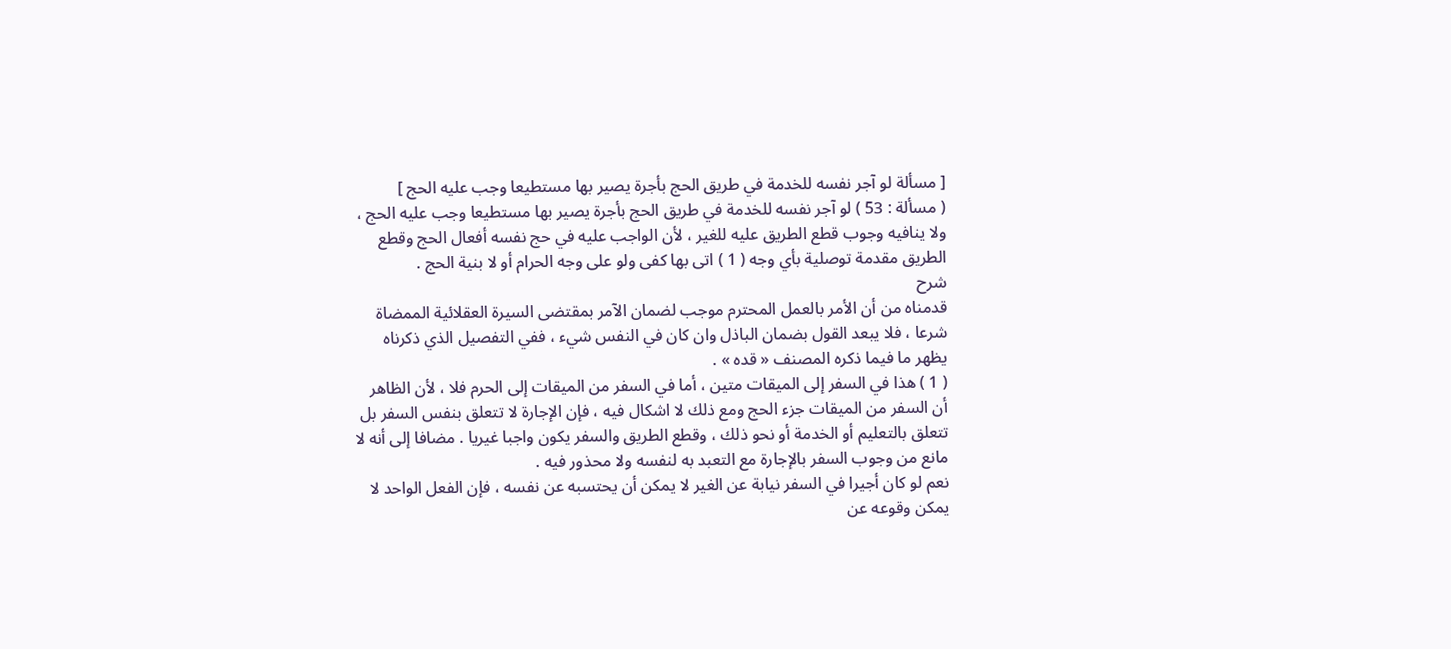[ مسألة لو آجر نفسه للخدمة في طريق الحج بأجرة يصير بها مستطيعا وجب عليه الحج ]
( مسألة : 53 ) لو آجر نفسه للخدمة في طريق الحج بأجرة يصير بها مستطيعا وجب عليه الحج ، ولا ينافيه وجوب قطع الطريق عليه للغير ، لأن الواجب عليه في حج نفسه أفعال الحج وقطع الطريق مقدمة توصلية بأي وجه ( 1 ) اتى بها كفى ولو على وجه الحرام أو لا بنية الحج .
شرح
قدمناه من أن الأمر بالعمل المحترم موجب لضمان الآمر بمقتضى السيرة العقلائية الممضاة شرعا ، فلا يبعد القول بضمان الباذل وان كان في النفس شيء ، ففي التفصيل الذي ذكرناه يظهر ما فيما ذكره المصنف « قده » .
( 1 ) هذا في السفر إلى الميقات متين ، أما في السفر من الميقات إلى الحرم فلا ، لأن الظاهر أن السفر من الميقات جزء الحج ومع ذلك لا اشكال فيه ، فإن الإجارة لا تتعلق بنفس السفر بل تتعلق بالتعليم أو الخدمة أو نحو ذلك ، وقطع الطريق والسفر يكون واجبا غيريا . مضافا إلى أنه لا مانع من وجوب السفر بالإجارة مع التعبد به لنفسه ولا محذور فيه .
نعم لو كان أجيرا في السفر نيابة عن الغير لا يمكن أن يحتسبه عن نفسه ، فإن الفعل الواحد لا يمكن وقوعه عن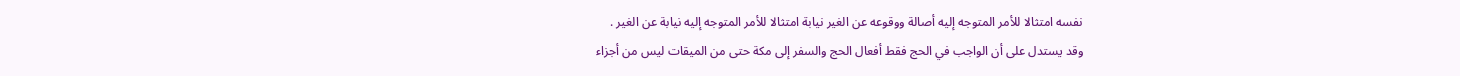نفسه امتثالا للأمر المتوجه إليه أصالة ووقوعه عن الغير نيابة امتثالا للأمر المتوجه إليه نيابة عن الغير .
وقد يستدل على أن الواجب في الحج فقط أفعال الحج والسفر إلى مكة حتى من الميقات ليس من أجزاء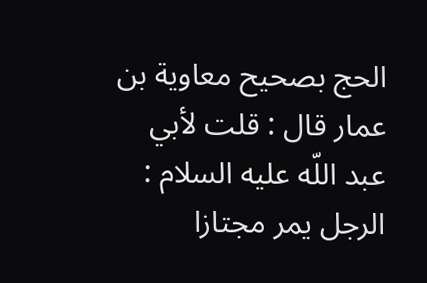الحج بصحيح معاوية بن عمار قال : قلت لأبي عبد اللّه عليه السلام : الرجل يمر مجتازا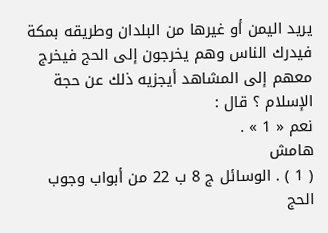يريد اليمن أو غيرها من البلدان وطريقه بمكة فيدرك الناس وهم يخرجون إلى الحج فيخرج معهم إلى المشاهد أيجزيه ذلك عن حجة الإسلام ؟ قال :
نعم « 1 » .
هامش
( 1 ) . الوسائل ج 8 ب 22 من أبواب وجوب الحج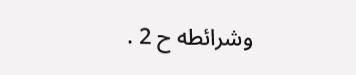وشرائطه ح 2 .